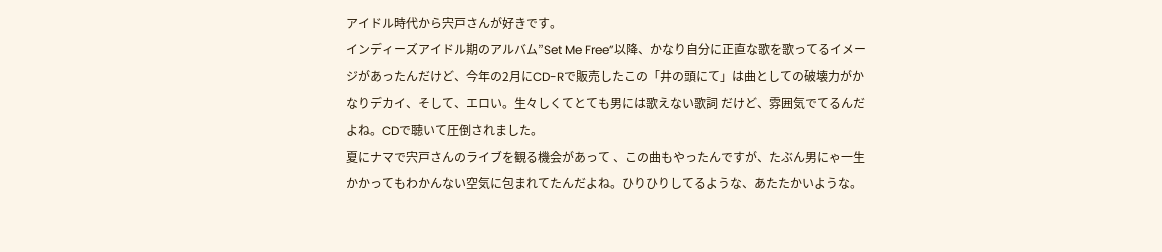アイドル時代から宍戸さんが好きです。
インディーズアイドル期のアルバム”Set Me Free”以降、かなり自分に正直な歌を歌ってるイメージがあったんだけど、今年の2月にCD-Rで販売したこの「井の頭にて」は曲としての破壊力がかなりデカイ、そして、エロい。生々しくてとても男には歌えない歌詞 だけど、雰囲気でてるんだよね。CDで聴いて圧倒されました。
夏にナマで宍戸さんのライブを観る機会があって 、この曲もやったんですが、たぶん男にゃ一生かかってもわかんない空気に包まれてたんだよね。ひりひりしてるような、あたたかいような。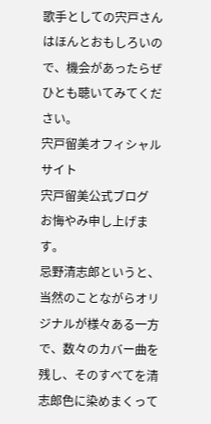歌手としての宍戸さんはほんとおもしろいので、機会があったらぜひとも聴いてみてください。
宍戸留美オフィシャルサイト
宍戸留美公式ブログ
お悔やみ申し上げます。
忌野清志郎というと、当然のことながらオリジナルが様々ある一方で、数々のカバー曲を残し、そのすべてを清志郎色に染めまくって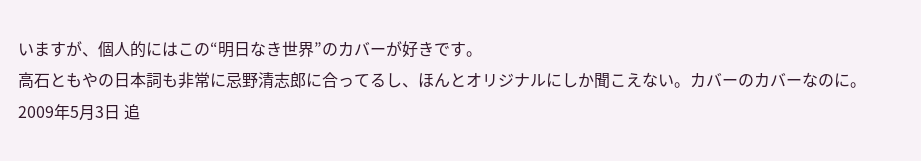いますが、個人的にはこの“明日なき世界”のカバーが好きです。
高石ともやの日本詞も非常に忌野清志郎に合ってるし、ほんとオリジナルにしか聞こえない。カバーのカバーなのに。
2009年5月3日 追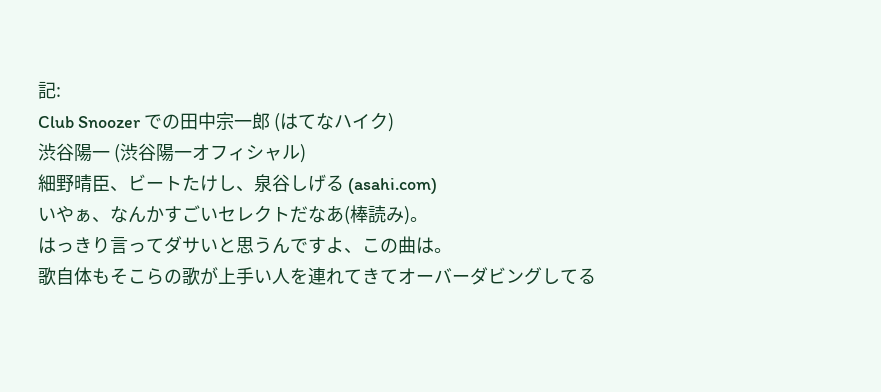記:
Club Snoozer での田中宗一郎 (はてなハイク)
渋谷陽一 (渋谷陽一オフィシャル)
細野晴臣、ビートたけし、泉谷しげる (asahi.com)
いやぁ、なんかすごいセレクトだなあ(棒読み)。
はっきり言ってダサいと思うんですよ、この曲は。
歌自体もそこらの歌が上手い人を連れてきてオーバーダビングしてる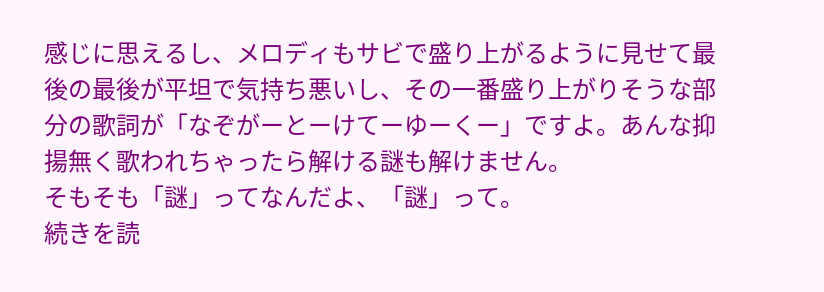感じに思えるし、メロディもサビで盛り上がるように見せて最後の最後が平坦で気持ち悪いし、その一番盛り上がりそうな部分の歌詞が「なぞがーとーけてーゆーくー」ですよ。あんな抑揚無く歌われちゃったら解ける謎も解けません。
そもそも「謎」ってなんだよ、「謎」って。
続きを読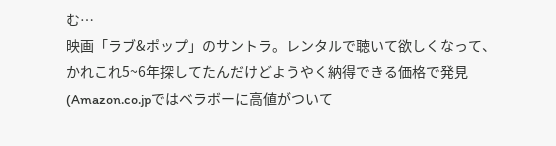む…
映画「ラブ&ポップ」のサントラ。レンタルで聴いて欲しくなって、かれこれ5~6年探してたんだけどようやく納得できる価格で発見(Amazon.co.jpではベラボーに高値がついて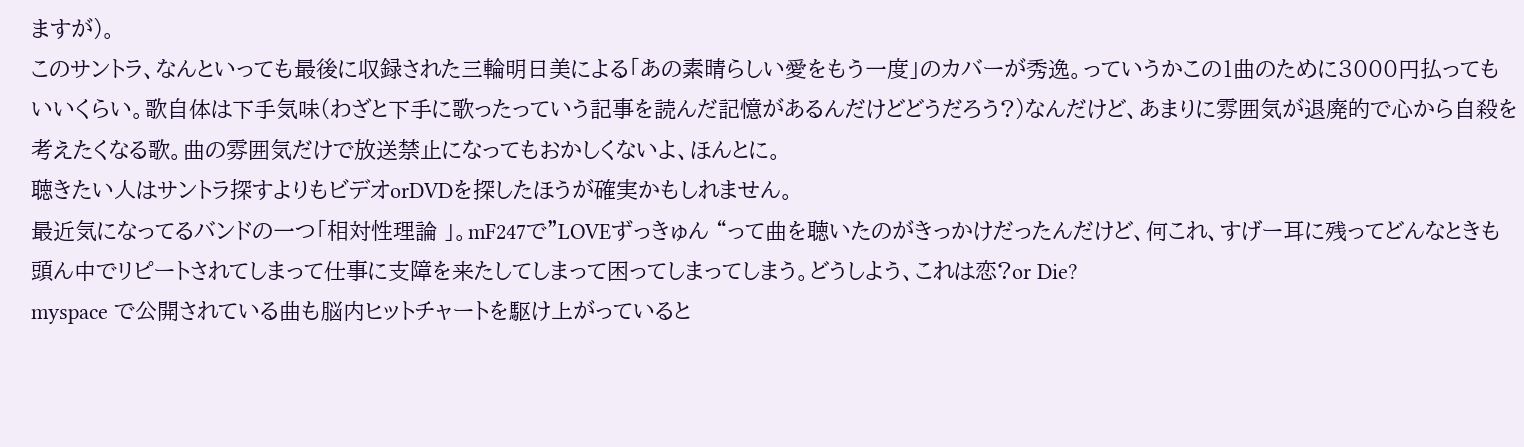ますが)。
このサントラ、なんといっても最後に収録された三輪明日美による「あの素晴らしい愛をもう一度」のカバーが秀逸。っていうかこの1曲のために3000円払ってもいいくらい。歌自体は下手気味(わざと下手に歌ったっていう記事を読んだ記憶があるんだけどどうだろう?)なんだけど、あまりに雰囲気が退廃的で心から自殺を考えたくなる歌。曲の雰囲気だけで放送禁止になってもおかしくないよ、ほんとに。
聴きたい人はサントラ探すよりもビデオorDVDを探したほうが確実かもしれません。
最近気になってるバンドの一つ「相対性理論 」。mF247で”LOVEずっきゅん “って曲を聴いたのがきっかけだったんだけど、何これ、すげー耳に残ってどんなときも頭ん中でリピートされてしまって仕事に支障を来たしてしまって困ってしまってしまう。どうしよう、これは恋?or Die?
myspace で公開されている曲も脳内ヒットチャートを駆け上がっていると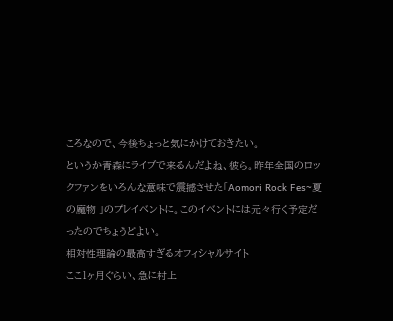ころなので、今後ちょっと気にかけておきたい。
というか青森にライブで来るんだよね、彼ら。昨年全国のロックファンをいろんな意味で震撼させた「Aomori Rock Fes~夏の魔物 」のプレイベントに。このイベントには元々行く予定だったのでちょうどよい。
相対性理論の最高すぎるオフィシャルサイト
ここ1ヶ月ぐらい、急に村上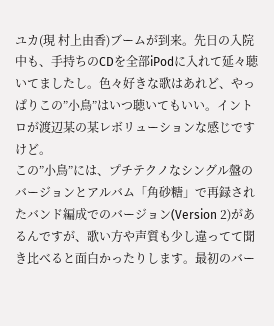ユカ(現 村上由香)ブームが到来。先日の入院中も、手持ちのCDを全部iPodに入れて延々聴いてましたし。色々好きな歌はあれど、やっぱりこの”小鳥”はいつ聴いてもいい。イントロが渡辺某の某レボリューションな感じですけど。
この”小鳥”には、プチテクノなシングル盤のバージョンとアルバム「角砂糖」で再録されたバンド編成でのバージョン(Version 2)があるんですが、歌い方や声質も少し違ってて聞き比べると面白かったりします。最初のバー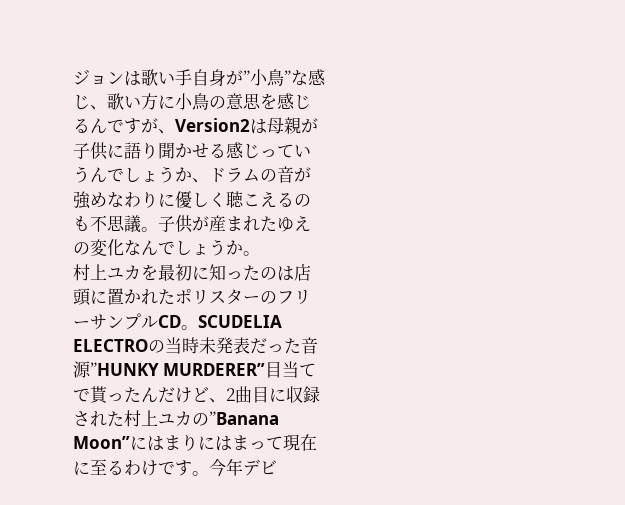ジョンは歌い手自身が”小鳥”な感じ、歌い方に小鳥の意思を感じるんですが、Version2は母親が子供に語り聞かせる感じっていうんでしょうか、ドラムの音が強めなわりに優しく聴こえるのも不思議。子供が産まれたゆえの変化なんでしょうか。
村上ユカを最初に知ったのは店頭に置かれたポリスターのフリーサンプルCD。SCUDELIA ELECTROの当時未発表だった音源”HUNKY MURDERER”目当てで貰ったんだけど、2曲目に収録された村上ユカの”Banana Moon”にはまりにはまって現在に至るわけです。今年デビ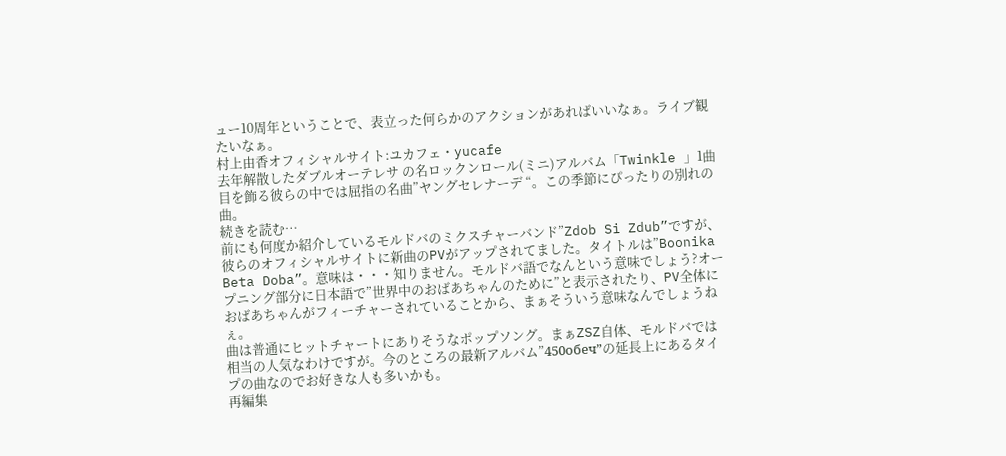ュー10周年ということで、表立った何らかのアクションがあればいいなぁ。ライブ観たいなぁ。
村上由香オフィシャルサイト:ユカフェ・yucafe
去年解散したダブルオーテレサ の名ロックンロール(ミニ)アルバム「Twinkle 」1曲目を飾る彼らの中では屈指の名曲”ヤングセレナーデ “。この季節にぴったりの別れの曲。
続きを読む…
前にも何度か紹介しているモルドバのミクスチャーバンド”Zdob Si Zdub”ですが、彼らのオフィシャルサイトに新曲のPVがアップされてました。タイトルは”Boonika Beta Doba”。意味は・・・知りません。モルドバ語でなんという意味でしょう?オープニング部分に日本語で”世界中のおばあちゃんのために”と表示されたり、PV全体におばあちゃんがフィーチャーされていることから、まぁそういう意味なんでしょうねぇ。
曲は普通にヒットチャートにありそうなポップソング。まぁZSZ自体、モルドバでは相当の人気なわけですが。今のところの最新アルバム”450обеч”の延長上にあるタイプの曲なのでお好きな人も多いかも。
再編集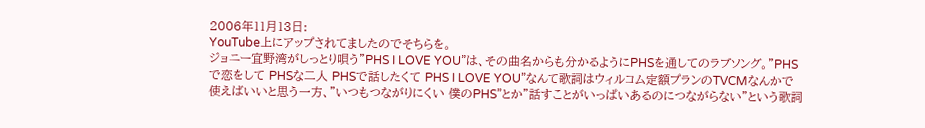2006年11月13日:
YouTube上にアップされてましたのでそちらを。
ジョニー宜野湾がしっとり唄う”PHS I LOVE YOU”は、その曲名からも分かるようにPHSを通してのラブソング。”PHS で恋をして PHSな二人 PHSで話したくて PHS I LOVE YOU”なんて歌詞はウィルコム定額プランのTVCMなんかで使えばいいと思う一方、”いつもつながりにくい 僕のPHS”とか”話すことがいっぱいあるのにつながらない”という歌詞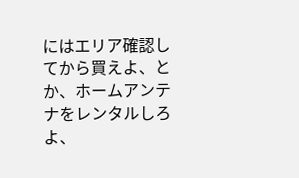にはエリア確認してから買えよ、とか、ホームアンテナをレンタルしろよ、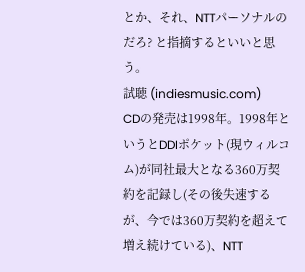とか、それ、NTTパーソナルのだろ? と指摘するといいと思う。
試聴 (indiesmusic.com)
CDの発売は1998年。1998年というとDDIポケット(現ウィルコム)が同社最大となる360万契約を記録し(その後失速するが、今では360万契約を超えて増え続けている)、NTT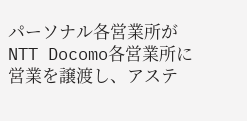パーソナル各営業所がNTT Docomo各営業所に営業を譲渡し、アステ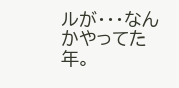ルが・・・なんかやってた年。